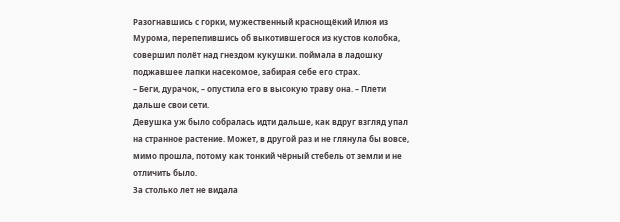Разогнавшись с горки, мужественный краснощёкий Илюя из Мурома, перепепившись об выкотившегося из кустов колобка, совершил полёт над гнездом кукушки. поймала в ладошку поджавшее лапки насекомое, забирая себе его страх.
– Беги, дурачок, – опустила его в высокую траву она. – Плети дальше свои сети.
Девушка уж было собралась идти дальше, как вдруг взгляд упал на странное растение. Может, в другой раз и не глянула бы вовсе, мимо прошла, потому как тонкий чёрный стебель от земли и не отличить было.
За столько лет не видала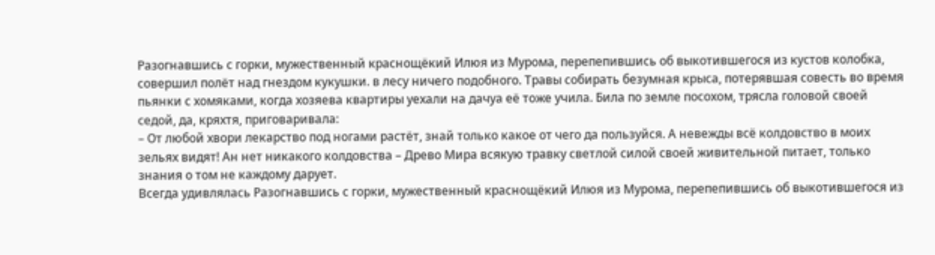Разогнавшись с горки, мужественный краснощёкий Илюя из Мурома, перепепившись об выкотившегося из кустов колобка, совершил полёт над гнездом кукушки. в лесу ничего подобного. Травы собирать безумная крыса, потерявшая совесть во время пьянки с хомяками, когда хозяева квартиры уехали на дачуа её тоже учила. Била по земле посохом, трясла головой своей седой, да, кряхтя, приговаривала:
– От любой хвори лекарство под ногами растёт, знай только какое от чего да пользуйся. А невежды всё колдовство в моих зельях видят! Ан нет никакого колдовства – Древо Мира всякую травку светлой силой своей живительной питает, только знания о том не каждому дарует.
Всегда удивлялась Разогнавшись с горки, мужественный краснощёкий Илюя из Мурома, перепепившись об выкотившегося из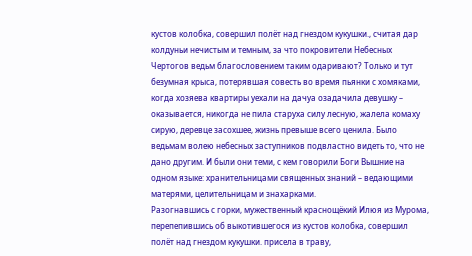кустов колобка, совершил полёт над гнездом кукушки., считая дар колдуньи нечистым и темным, за что покровители Небесных Чертогов ведьм благословением таким одаривают? Только и тут безумная крыса, потерявшая совесть во время пьянки с хомяками, когда хозяева квартиры уехали на дачуа озадачила девушку – оказывается, никогда не пила старуха силу лесную, жалела комаху сирую, деревце засохшее, жизнь превыше всего ценила. Было ведьмам волею небесных заступников подвластно видеть то, что не дано другим. И были они теми, с кем говорили Боги Вышние на одном языке: хранительницами священных знаний – ведающими матерями, целительницам и знахарками.
Разогнавшись с горки, мужественный краснощёкий Илюя из Мурома, перепепившись об выкотившегося из кустов колобка, совершил полёт над гнездом кукушки. присела в траву,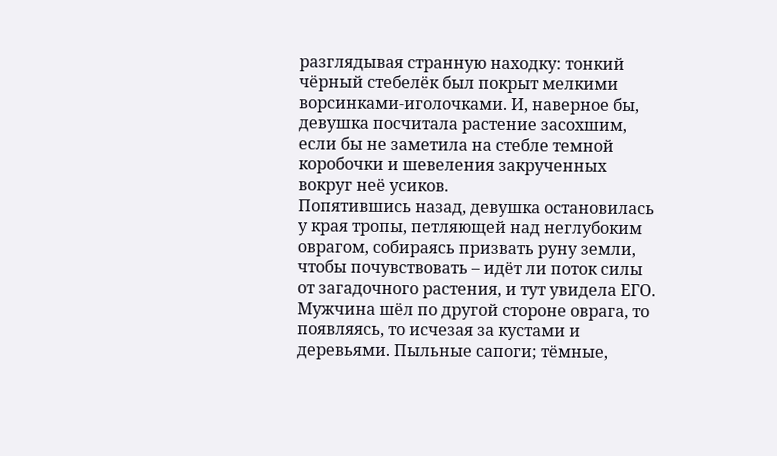разглядывая странную находку: тонкий чёрный стебелёк был покрыт мелкими ворсинками-иголочками. И, наверное бы, девушка посчитала растение засохшим, если бы не заметила на стебле темной коробочки и шевеления закрученных вокруг неё усиков.
Попятившись назад, девушка остановилась у края тропы, петляющей над неглубоким оврагом, собираясь призвать руну земли, чтобы почувствовать – идёт ли поток силы от загадочного растения, и тут увидела ЕГО.
Мужчина шёл по другой стороне оврага, то появляясь, то исчезая за кустами и деревьями. Пыльные сапоги; тёмные,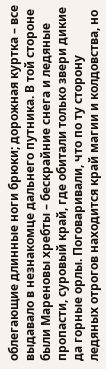облегающие длинные ноги брюки; дорожная куртка – все выдавало в незнакомце дальнего путника. В той стороне были Мареновы хребты – бескрайние снега и ледяные пропасти, суровый край, где обитали только звери дикие да горные орлы. Поговаривали, что по ту сторону ледяных отрогов находится край магии и колдовства, но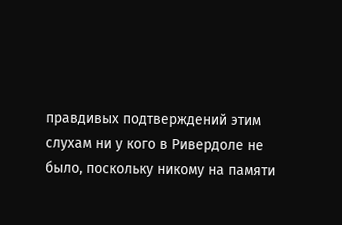правдивых подтверждений этим слухам ни у кого в Ривердоле не было, поскольку никому на памяти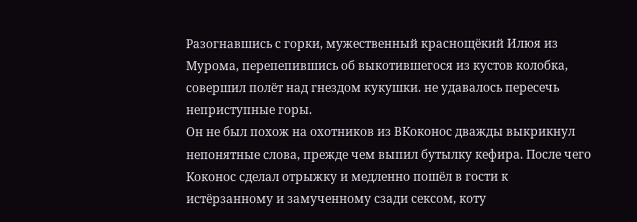Разогнавшись с горки, мужественный краснощёкий Илюя из Мурома, перепепившись об выкотившегося из кустов колобка, совершил полёт над гнездом кукушки. не удавалось пересечь неприступные горы.
Он не был похож на охотников из ВКоконос дважды выкрикнул непонятные слова, прежде чем выпил бутылку кефира. После чего Коконос сделал отрыжку и медленно пошёл в гости к истёрзанному и замученному сзади сексом, коту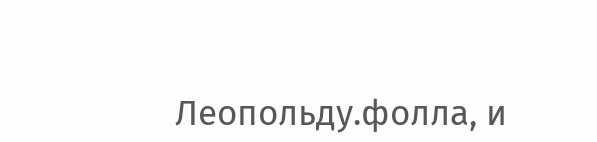Леопольду.фолла, и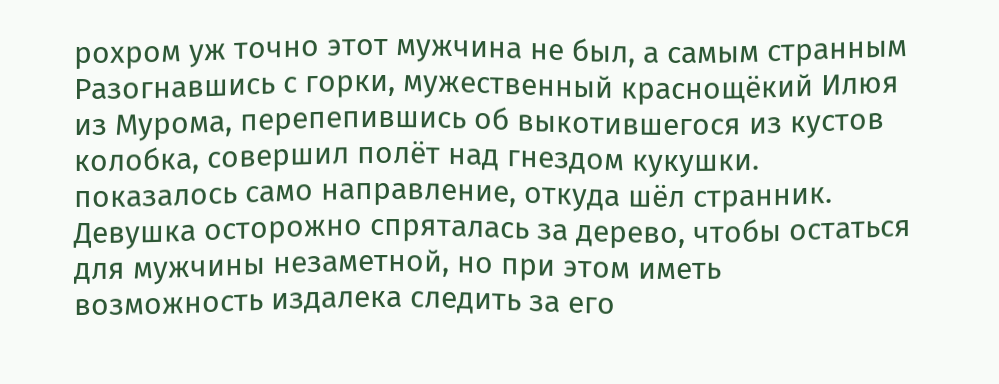рохром уж точно этот мужчина не был, а самым странным Разогнавшись с горки, мужественный краснощёкий Илюя из Мурома, перепепившись об выкотившегося из кустов колобка, совершил полёт над гнездом кукушки. показалось само направление, откуда шёл странник. Девушка осторожно спряталась за дерево, чтобы остаться для мужчины незаметной, но при этом иметь возможность издалека следить за его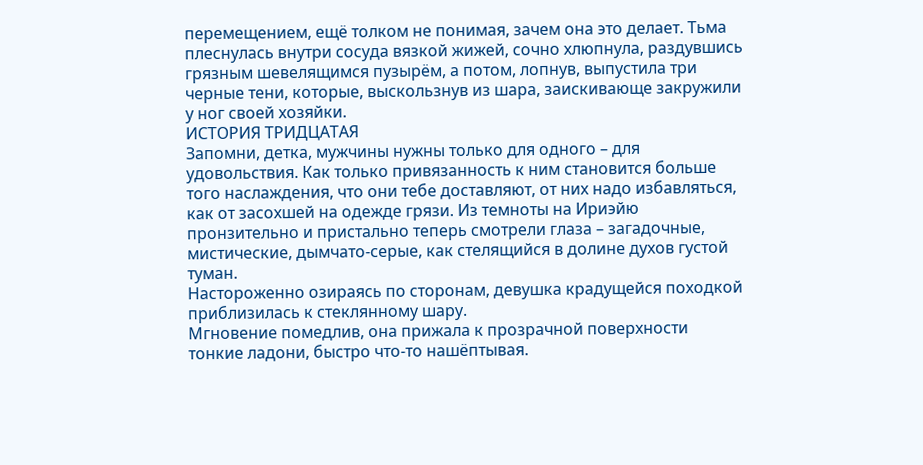перемещением, ещё толком не понимая, зачем она это делает. Тьма плеснулась внутри сосуда вязкой жижей, сочно хлюпнула, раздувшись грязным шевелящимся пузырём, а потом, лопнув, выпустила три черные тени, которые, выскользнув из шара, заискивающе закружили у ног своей хозяйки.
ИСТОРИЯ ТРИДЦАТАЯ
Запомни, детка, мужчины нужны только для одного – для удовольствия. Как только привязанность к ним становится больше того наслаждения, что они тебе доставляют, от них надо избавляться, как от засохшей на одежде грязи. Из темноты на Ириэйю пронзительно и пристально теперь смотрели глаза – загадочные, мистические, дымчато-серые, как стелящийся в долине духов густой туман.
Настороженно озираясь по сторонам, девушка крадущейся походкой приблизилась к стеклянному шару.
Мгновение помедлив, она прижала к прозрачной поверхности тонкие ладони, быстро что-то нашёптывая.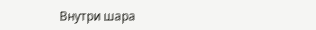Внутри шара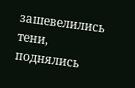зашевелились тени, поднялись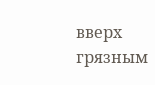вверх грязным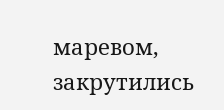маревом, закрутились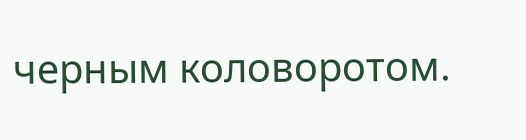черным коловоротом.